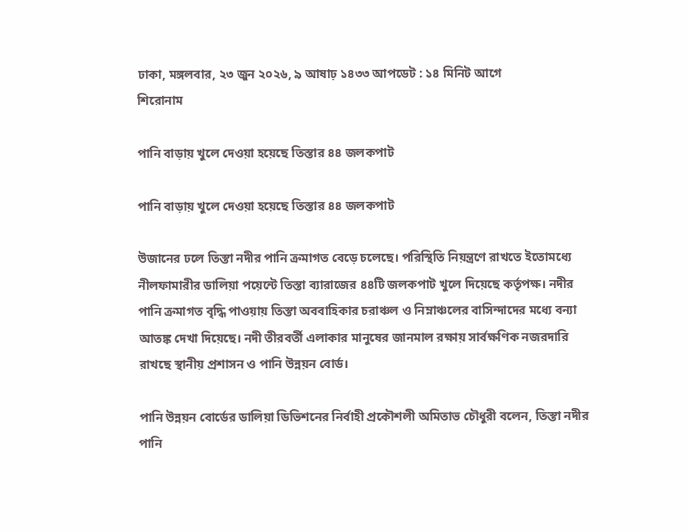ঢাকা, মঙ্গলবার, ২৩ জুন ২০২৬, ৯ আষাঢ় ১৪৩৩ আপডেট : ১৪ মিনিট আগে
শিরোনাম

পানি বাড়ায় খুলে দেওয়া হয়েছে তিস্তার ৪৪ জলকপাট

পানি বাড়ায় খুলে দেওয়া হয়েছে তিস্তার ৪৪ জলকপাট

উজানের ঢলে তিস্তা নদীর পানি ক্রমাগত বেড়ে চলেছে। পরিস্থিতি নিয়ন্ত্রণে রাখতে ইতোমধ্যে নীলফামারীর ডালিয়া পয়েন্টে তিস্তা ব্যারাজের ৪৪টি জলকপাট খুলে দিয়েছে কর্তৃপক্ষ। নদীর পানি ক্রমাগত বৃদ্ধি পাওয়ায় তিস্তা অববাহিকার চরাঞ্চল ও নিম্নাঞ্চলের বাসিন্দাদের মধ্যে বন্যা আতঙ্ক দেখা দিয়েছে। নদী তীরবর্তী এলাকার মানুষের জানমাল রক্ষায় সার্বক্ষণিক নজরদারি রাখছে স্থানীয় প্রশাসন ও পানি উন্নয়ন বোর্ড।

পানি উন্নয়ন বোর্ডের ডালিয়া ডিভিশনের নির্বাহী প্রকৌশলী অমিতাভ চৌধুরী বলেন, তিস্তা নদীর পানি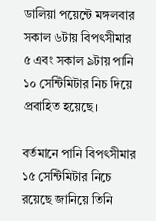ডালিয়া পয়েন্টে মঙ্গলবার সকাল ৬টায় বিপৎসীমার ৫ এবং সকাল ৯টায় পানি ১০ সেন্টিমিটার নিচ দিয়ে প্রবাহিত হয়েছে।

বর্তমানে পানি বিপৎসীমার ১৫ সেন্টিমিটার নিচে রয়েছে জানিয়ে তিনি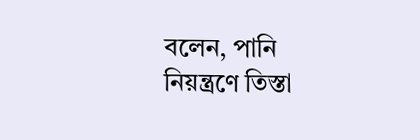বলেন, পানি নিয়ন্ত্রণে তিস্তা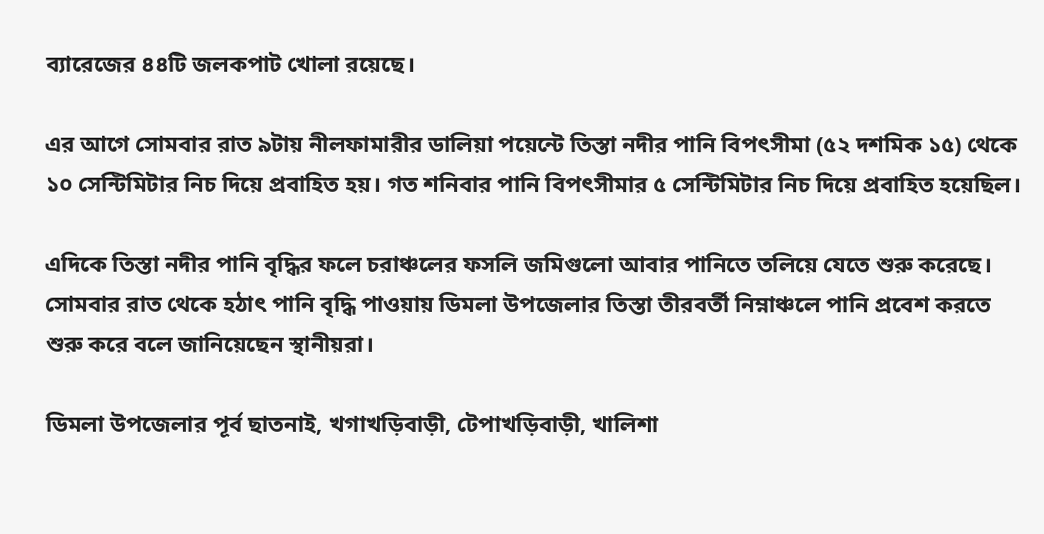ব্যারেজের ৪৪টি জলকপাট খোলা রয়েছে।

এর আগে সোমবার রাত ৯টায় নীলফামারীর ডালিয়া পয়েন্টে তিস্তা নদীর পানি বিপৎসীমা (৫২ দশমিক ১৫) থেকে ১০ সেন্টিমিটার নিচ দিয়ে প্রবাহিত হয়। গত শনিবার পানি বিপৎসীমার ৫ সেন্টিমিটার নিচ দিয়ে প্রবাহিত হয়েছিল।

এদিকে তিস্তা নদীর পানি বৃদ্ধির ফলে চরাঞ্চলের ফসলি জমিগুলো আবার পানিতে তলিয়ে যেতে শুরু করেছে। সোমবার রাত থেকে হঠাৎ পানি বৃদ্ধি পাওয়ায় ডিমলা উপজেলার তিস্তা তীরবর্তী নিম্নাঞ্চলে পানি প্রবেশ করতে শুরু করে বলে জানিয়েছেন স্থানীয়রা।

ডিমলা উপজেলার পূর্ব ছাতনাই, খগাখড়িবাড়ী, টেপাখড়িবাড়ী, খালিশা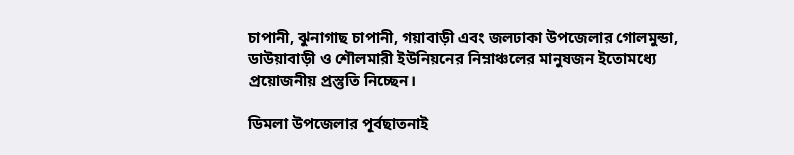চাপানী, ঝুনাগাছ চাপানী, গয়াবাড়ী এবং জলঢাকা উপজেলার গোলমুন্ডা, ডাউয়াবাড়ী ও শৌলমারী ইউনিয়নের নিম্নাঞ্চলের মানুষজন ইতোমধ্যে প্রয়োজনীয় প্রস্তুতি নিচ্ছেন।

ডিমলা উপজেলার পূর্বছাতনাই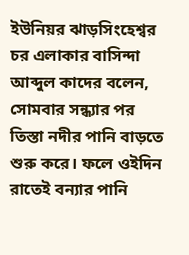ইউনিয়র ঝাড়সিংহেশ্বর চর এলাকার বাসিন্দা আব্দুল কাদের বলেন, সোমবার সন্ধ্যার পর তিস্তা নদীর পানি বাড়তে শুরু করে। ফলে ওইদিন রাতেই বন্যার পানি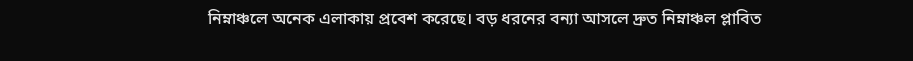নিম্নাঞ্চলে অনেক এলাকায় প্রবেশ করেছে। বড় ধরনের বন্যা আসলে দ্রুত নিম্নাঞ্চল প্লাবিত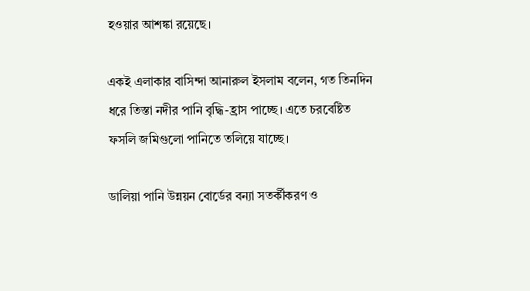হওয়ার আশঙ্কা রয়েছে।

একই এলাকার বাসিন্দা আনারুল ইসলাম বলেন, গত তিনদিন ধরে তিস্তা নদীর পানি বৃদ্ধি-হ্রাস পাচ্ছে। এতে চরবেষ্টিত ফসলি জমিগুলো পানিতে তলিয়ে যাচ্ছে।

ডালিয়া পানি উন্নয়ন বোর্ডের বন্যা সতর্কীকরণ ও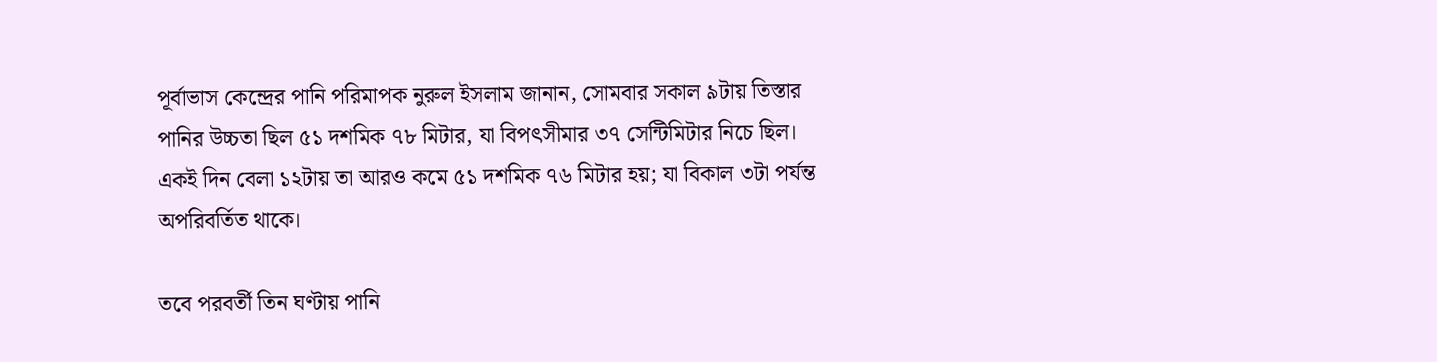পূর্বাভাস কেন্দ্রের পানি পরিমাপক নুরুল ইসলাম জানান, সোমবার সকাল ৯টায় তিস্তার পানির উচ্চতা ছিল ৫১ দশমিক ৭৮ মিটার, যা বিপৎসীমার ৩৭ সেন্টিমিটার নিচে ছিল। একই দিন বেলা ১২টায় তা আরও কমে ৫১ দশমিক ৭৬ মিটার হয়; যা বিকাল ৩টা পর্যন্ত অপরিবর্তিত থাকে।

তবে পরবর্তী তিন ঘণ্টায় পানি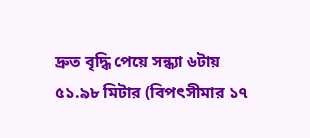দ্রুত বৃদ্ধি পেয়ে সন্ধ্যা ৬টায় ৫১.৯৮ মিটার (বিপৎসীমার ১৭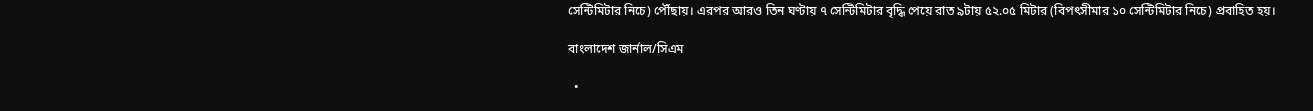সেন্টিমিটার নিচে) পৌঁছায়। এরপর আরও তিন ঘণ্টায় ৭ সেন্টিমিটার বৃদ্ধি পেয়ে রাত ৯টায় ৫২.০৫ মিটার (বিপৎসীমার ১০ সেন্টিমিটার নিচে) প্রবাহিত হয়।

বাংলাদেশ জার্নাল/সিএম

  •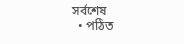সর্বশেষ
  • পঠিত